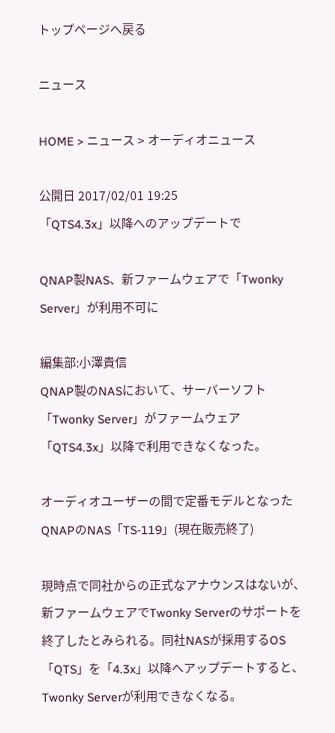トップページへ戻る

ニュース

HOME > ニュース > オーディオニュース

公開日 2017/02/01 19:25
「QTS4.3x」以降へのアップデートで

QNAP製NAS、新ファームウェアで「Twonky Server」が利用不可に

編集部:小澤貴信
QNAP製のNASにおいて、サーバーソフト「Twonky Server」がファームウェア「QTS4.3x」以降で利用できなくなった。

オーディオユーザーの間で定番モデルとなったQNAPのNAS「TS-119」(現在販売終了)

現時点で同社からの正式なアナウンスはないが、新ファームウェアでTwonky Serverのサポートを終了したとみられる。同社NASが採用するOS「QTS」を「4.3x」以降へアップデートすると、Twonky Serverが利用できなくなる。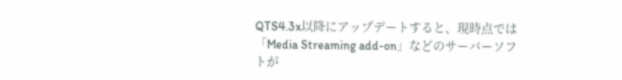QTS4.3x以降にアップデートすると、現時点では「Media Streaming add-on」などのサーバーソフトが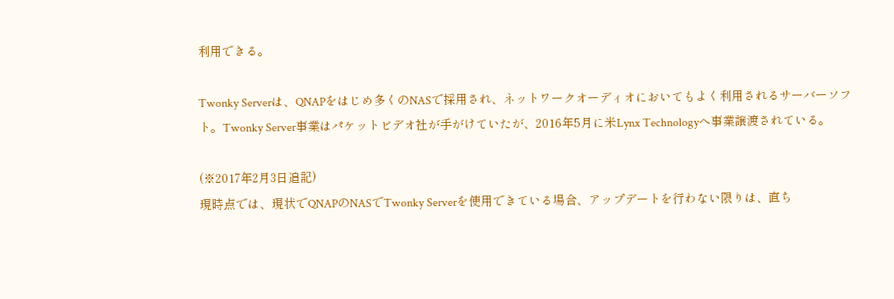利用できる。

Twonky Serverは、QNAPをはじめ多くのNASで採用され、ネットワークオーディオにおいてもよく利用されるサーバーソフト。Twonky Server事業はパケットビデオ社が手がけていたが、2016年5月に米Lynx Technologyへ事業譲渡されている。

(※2017年2月3日追記)
現時点では、現状でQNAPのNASでTwonky Serverを使用できている場合、アップデートを行わない限りは、直ち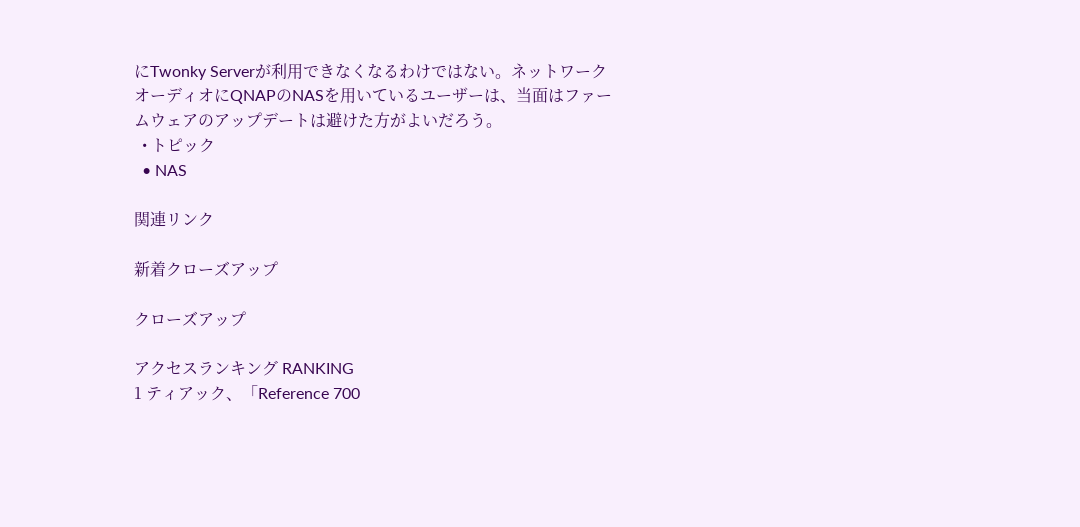にTwonky Serverが利用できなくなるわけではない。ネットワークオーディオにQNAPのNASを用いているユーザーは、当面はファームウェアのアップデートは避けた方がよいだろう。
  • トピック
  • NAS

関連リンク

新着クローズアップ

クローズアップ

アクセスランキング RANKING
1 ティアック、「Reference 700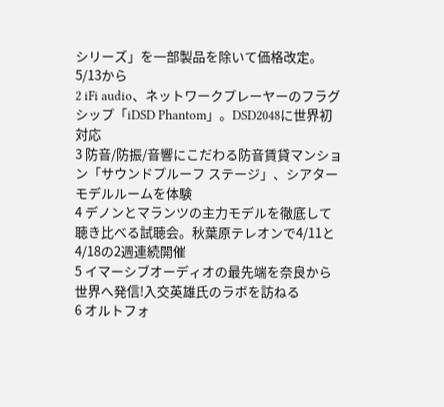シリーズ」を一部製品を除いて価格改定。5/13から
2 iFi audio、ネットワークプレーヤーのフラグシップ「iDSD Phantom」。DSD2048に世界初対応
3 防音/防振/音響にこだわる防音賃貸マンション「サウンドプルーフ ステージ」、シアターモデルルームを体験
4 デノンとマランツの主力モデルを徹底して聴き比べる試聴会。秋葉原テレオンで4/11と4/18の2週連続開催
5 イマーシブオーディオの最先端を奈良から世界へ発信!入交英雄氏のラボを訪ねる
6 オルトフォ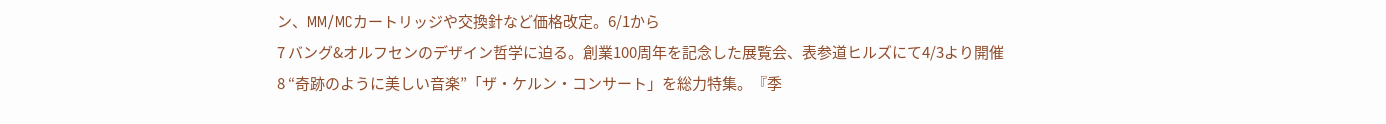ン、MM/MCカートリッジや交換針など価格改定。6/1から
7 バング&オルフセンのデザイン哲学に迫る。創業100周年を記念した展覧会、表参道ヒルズにて4/3より開催
8 “奇跡のように美しい音楽”「ザ・ケルン・コンサート」を総力特集。『季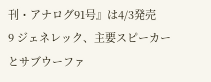刊・アナログ91号』は4/3発売
9 ジェネレック、主要スピーカーとサブウーファ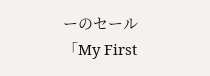ーのセール「My First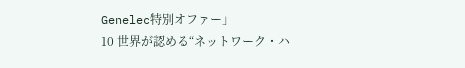Genelec特別オファー」
10 世界が認める“ネットワーク・ハ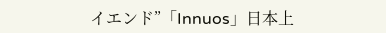イエンド”「Innuos」日本上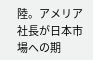陸。アメリア社長が日本市場への期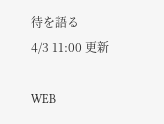待を語る
4/3 11:00 更新

WEB